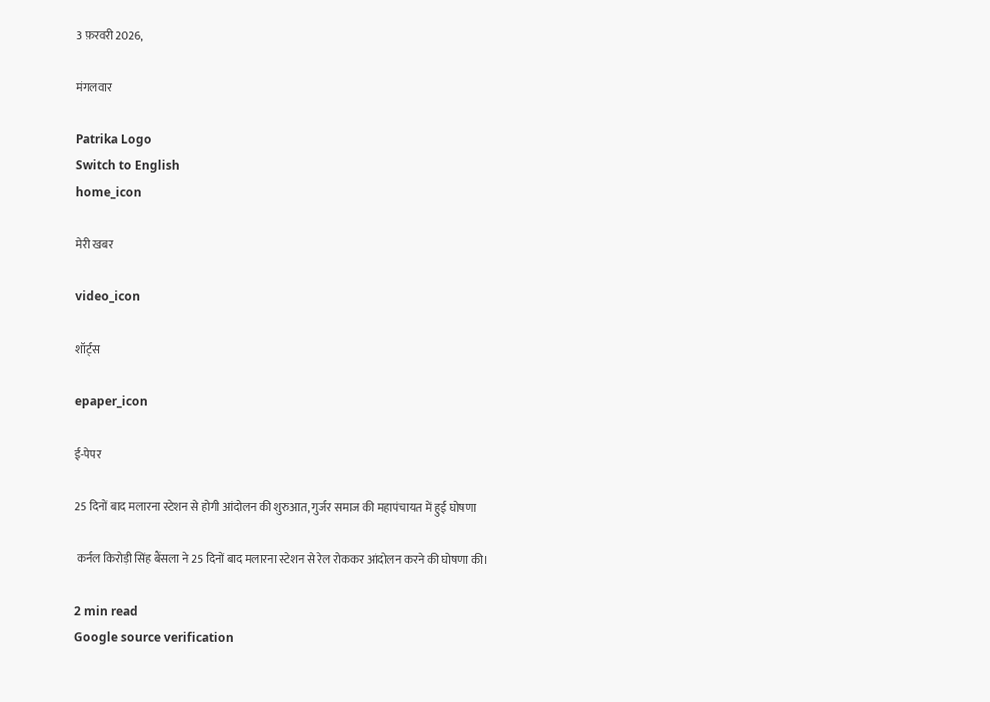3 फ़रवरी 2026,

मंगलवार

Patrika Logo
Switch to English
home_icon

मेरी खबर

video_icon

शॉर्ट्स

epaper_icon

ई-पेपर

25 दिनों बाद मलारना स्टेशन से होगी आंदोलन की शुरुआत, गुर्जर समाज की महापंचायत में हुई घोषणा

 कर्नल किरोड़ी सिंह बैंसला ने 25 दिनों बाद मलारना स्टेशन से रेल रोककर आंदोलन करने की घोषणा की।

2 min read
Google source verification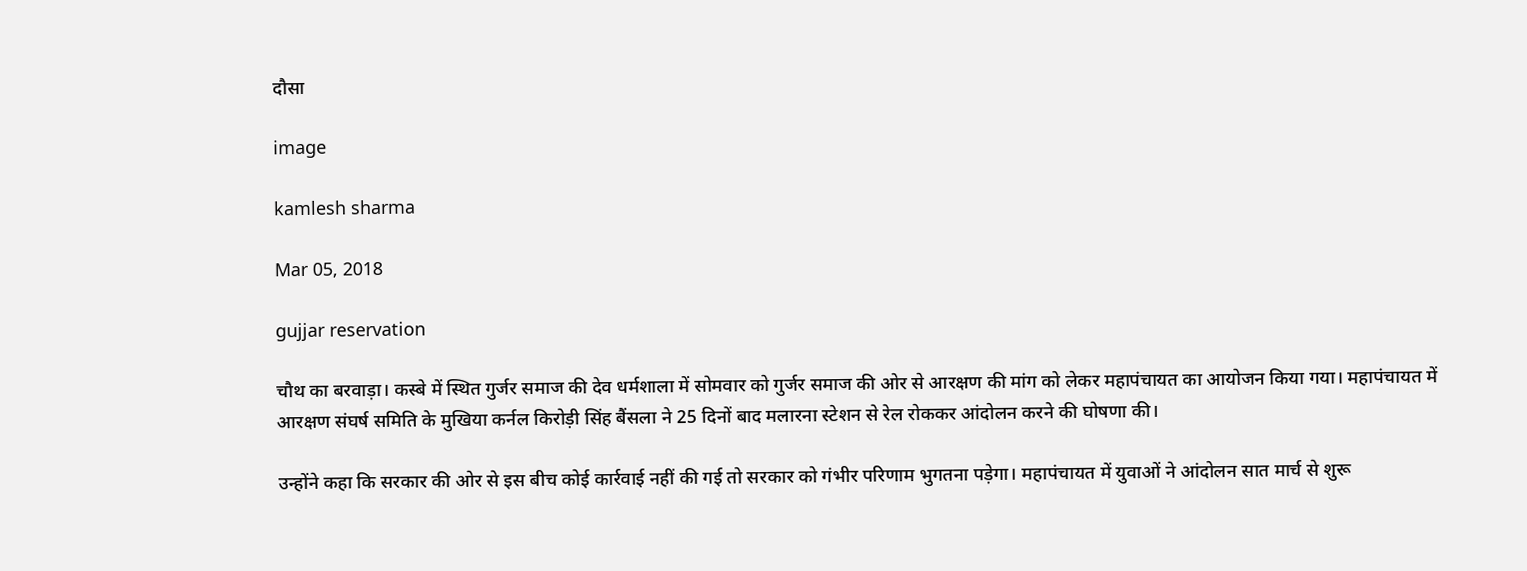दौसा

image

kamlesh sharma

Mar 05, 2018

gujjar reservation

चौथ का बरवाड़ा। कस्बे में स्थित गुर्जर समाज की देव धर्मशाला में सोमवार को गुर्जर समाज की ओर से आरक्षण की मांग को लेकर महापंचायत का आयोजन किया गया। महापंचायत में आरक्षण संघर्ष समिति के मुखिया कर्नल किरोड़ी सिंह बैंसला ने 25 दिनों बाद मलारना स्टेशन से रेल रोककर आंदोलन करने की घोषणा की।

उन्होंने कहा कि सरकार की ओर से इस बीच कोई कार्रवाई नहीं की गई तो सरकार को गंभीर परिणाम भुगतना पड़ेगा। महापंचायत में युवाओं ने आंदोलन सात मार्च से शुरू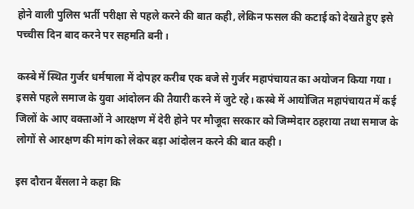होने वाली पुलिस भर्ती परीक्षा से पहले करने की बात कही, लेकिन फसल की कटाई को देखते हुए इसे पच्चीस दिन बाद करने पर सहमति बनी।

कस्बे में स्थित गुर्जर धर्मषाला में दोपहर करीब एक बजे से गुर्जर महापंचायत का अयोजन किया गया। इससे पहले समाज के युवा आंदोलन की तैयारी करने में जुटे रहे। कस्बे में आयोजित महापंचायत में कई जिलों के आए वक्ताओं ने आरक्षण में देरी होने पर मौजूदा सरकार को जिम्मेदार ठहराया तथा समाज के लोगों से आरक्षण की मांग को लेकर बड़ा आंदोलन करने की बात कही।

इस दौरान बैंसला ने कहा कि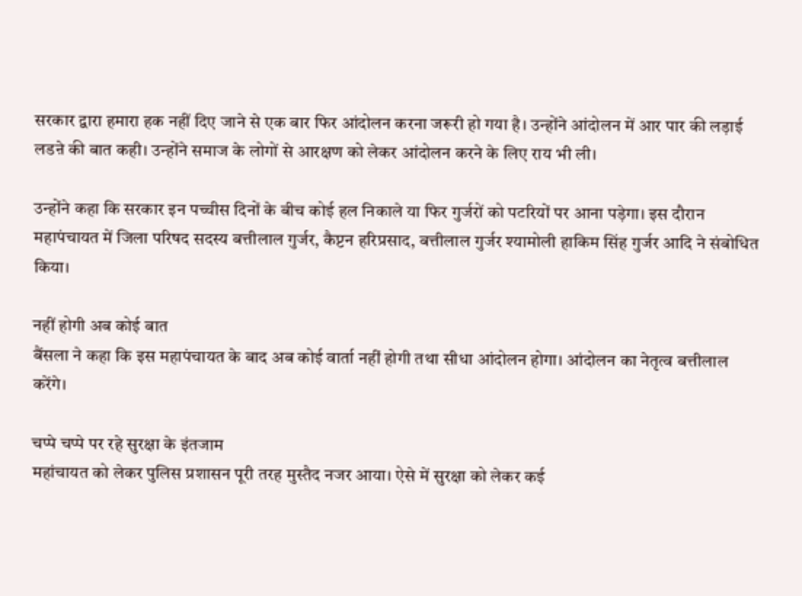सरकार द्वारा हमारा हक नहीं दिए जाने से एक बार फिर आंदोलन करना जरूरी हो गया है। उन्होंने आंदोलन में आर पार की लड़ाई लडऩे की बात कही। उन्होंने समाज के लोगों से आरक्षण को लेकर आंदोलन करने के लिए राय भी ली।

उन्होंने कहा कि सरकार इन पच्चीस दिनों के बीच कोई हल निकाले या फिर गुर्जरों को पटरियों पर आना पड़ेगा। इस दौरान महापंचायत में जिला परिषद सदस्य बत्तीलाल गुर्जर, कैप्टन हरिप्रसाद, बत्तीलाल गुर्जर श्यामोली हाकिम सिंह गुर्जर आदि ने संबोधित किया।

नहीं होगी अब कोई बात
बैंसला ने कहा कि इस महापंचायत के बाद अब कोई वार्ता नहीं होगी तथा सीधा आंदोलन होगा। आंदोलन का नेतृत्व बत्तीलाल करेंगे।

चप्पे चप्पे पर रहे सुरक्षा के इंतजाम
महांचायत को लेकर पुलिस प्रशासन पूरी तरह मुस्तैद नजर आया। ऐसे में सुरक्षा को लेकर कई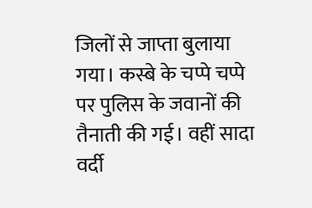जिलों से जाप्ता बुलाया गया। कस्बे के चप्पे चप्पे पर पुलिस के जवानों की तैनाती की गई। वहीं सादा वर्दी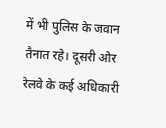में भी पुलिस के जवान तैनात रहे। दूसरी ओर रेलवे के कई अधिकारी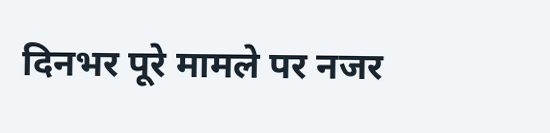दिनभर पूरे मामले पर नजर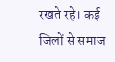रखते रहे। कई जिलों से समाज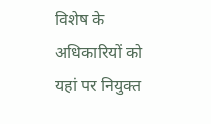विशेष के अधिकारियों को यहां पर नियुक्त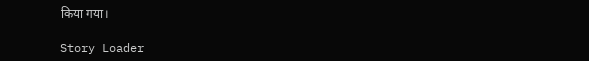किया गया।

Story Loader